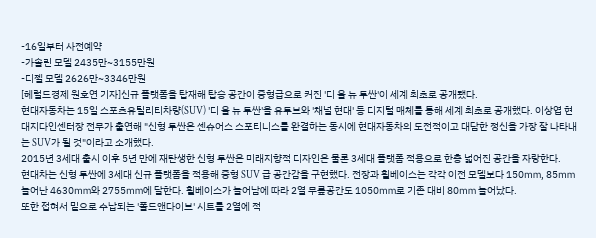-16일부터 사전예약
-가솔린 모델 2435만~3155만원
-디젤 모델 2626만~3346만원
[헤럴드경제 원호연 기자]신규 플랫폼을 탑재해 탑승 공간이 중형급으로 커진 '디 올 뉴 투싼'이 세계 최초로 공개됐다.
현대자동차는 15일 스포츠유틸리티차량(SUV) '디 올 뉴 투싼'을 유투브와 '채널 현대' 등 디지털 매체를 통해 세계 최초로 공개했다. 이상엽 현대지다인센터장 전무가 출연해 "신형 투싼은 센슈어스 스포티니스를 완결하는 동시에 현대자동차의 도전적이고 대담한 정신을 가장 잘 나타내는 SUV가 될 것"이라고 소개했다.
2015년 3세대 출시 이후 5년 만에 재탄생한 신형 투싼은 미래지향적 디자인은 물론 3세대 플랫폼 적용으로 한층 넓어진 공간을 자랑한다.
현대차는 신형 투싼에 3세대 신규 플랫폼을 적용해 중형 SUV 급 공간감을 구현했다. 전장과 휠베이스는 각각 이전 모델보다 150㎜, 85㎜ 늘어난 4630㎜와 2755㎜에 달한다. 휠베이스가 늘어남에 따라 2열 무릎공간도 1050㎜로 기존 대비 80㎜ 늘어났다.
또한 접혀서 밑으로 수납되는 '폴드앤다이브' 시트를 2열에 적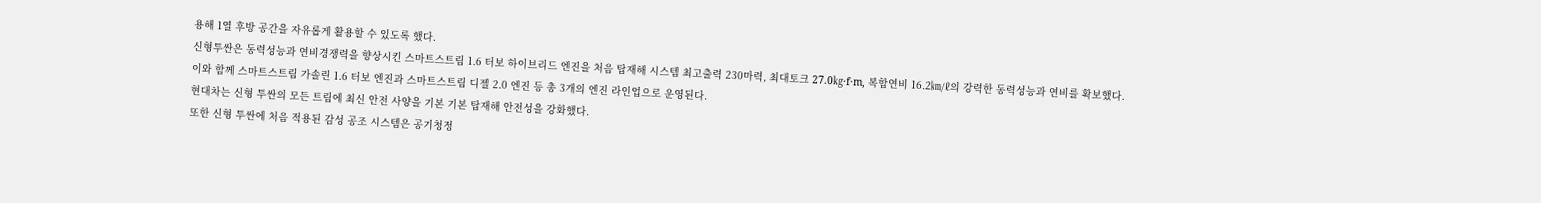용해 1열 후방 공간을 자유롭게 활용할 수 있도록 했다.
신형투싼은 동력성능과 연비경쟁력을 향상시킨 스마트스트림 1.6 터보 하이브리드 엔진을 처음 탑재해 시스템 최고출력 230마력, 최대토크 27.0㎏·f·m, 복합연비 16.2㎞/ℓ의 강력한 동력성능과 연비를 확보했다.
이와 함께 스마트스트림 가솔린 1.6 터보 엔진과 스마트스트림 디젤 2.0 엔진 등 총 3개의 엔진 라인업으로 운영된다.
현대차는 신형 투싼의 모든 트림에 최신 안전 사양을 기본 기본 탑재해 안전성을 강화했다.
또한 신형 투싼에 처음 적용된 감성 공조 시스템은 공기청정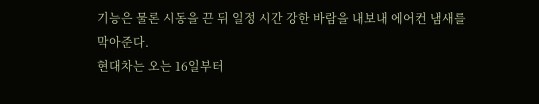기능은 물론 시동을 끈 뒤 일정 시간 강한 바람을 내보내 에어컨 냄새를 막아준다.
현대차는 오는 16일부터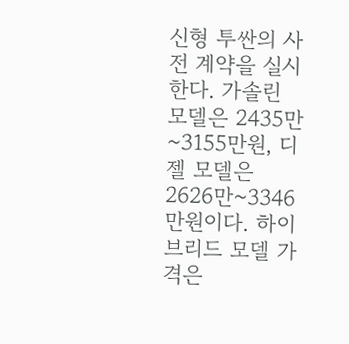신형 투싼의 사전 계약을 실시한다. 가솔린 모델은 2435만~3155만원, 디젤 모델은 2626만~3346만원이다. 하이브리드 모델 가격은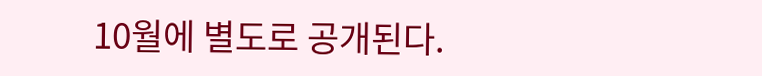10월에 별도로 공개된다.